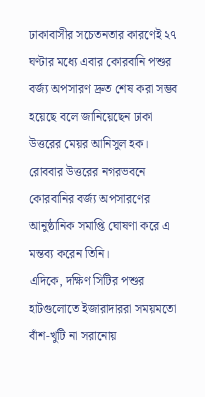ঢাকাবাসীর সচেতনতার কারণেই ২৭ ঘণ্টার মধ্যে এবার কোরবানি পশুর বর্জ্য অপসারণ দ্রুত শেষ করা সম্ভব হয়েছে বলে জানিয়েছেন ঢাকা উত্তরের মেয়র আনিসুল হক। রোববার উত্তরের নগরভবনে কোরবানির বর্জ্য অপসারণের আনুষ্ঠানিক সমাপ্তি ঘোষণা করে এ মন্তব্য করেন তিনি।
এদিকে, দক্ষিণ সিটির পশুর হাটগুলোতে ইজারাদাররা সময়মতো বাঁশ-খুটি না সরানোয়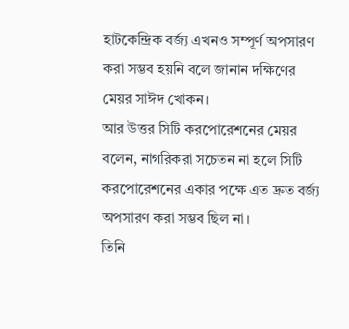হাটকেন্দ্রিক বর্জ্য এখনও সম্পূর্ণ অপসারণ করা সম্ভব হয়নি বলে জানান দক্ষিণের মেয়র সাঈদ খোকন।
আর উত্তর সিটি করপোরেশনের মেয়র বলেন, নাগরিকরা সচেতন না হলে সিটি করপোরেশনের একার পক্ষে এত দ্রুত বর্জ্য অপসারণ করা সম্ভব ছিল না।
তিনি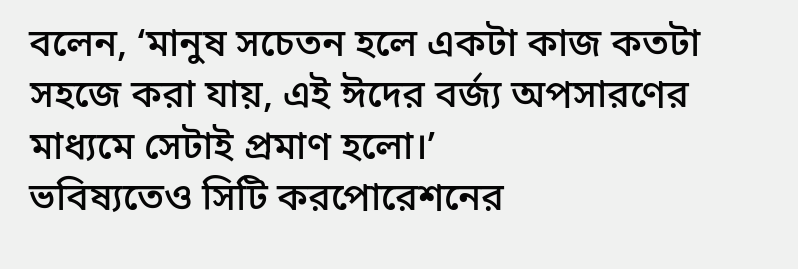বলেন, ‘মানুষ সচেতন হলে একটা কাজ কতটা সহজে করা যায়, এই ঈদের বর্জ্য অপসারণের মাধ্যমে সেটাই প্রমাণ হলো।’
ভবিষ্যতেও সিটি করপোরেশনের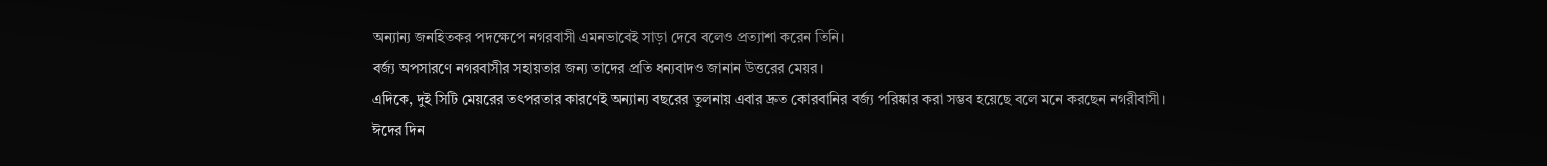অন্যান্য জনহিতকর পদক্ষেপে নগরবাসী এমনভাবেই সাড়া দেবে বলেও প্রত্যাশা করেন তিনি।
বর্জ্য অপসারণে নগরবাসীর সহায়তার জন্য তাদের প্রতি ধন্যবাদও জানান উত্তরের মেয়র।
এদিকে, দুই সিটি মেয়রের তৎপরতার কারণেই অন্যান্য বছরের তুলনায় এবার দ্রুত কোরবানির বর্জ্য পরিষ্কার করা সম্ভব হয়েছে বলে মনে করছেন নগরীবাসী।
ঈদের দিন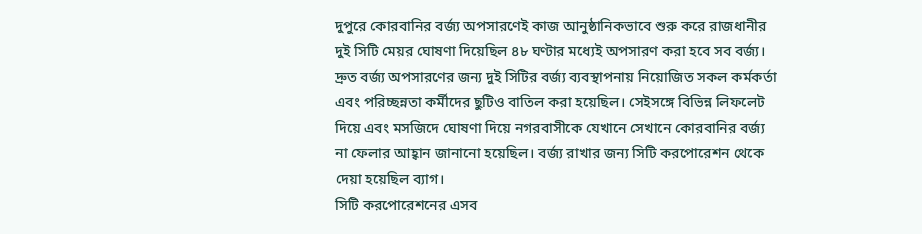দুপুরে কোরবানির বর্জ্য অপসারণেই কাজ আনুষ্ঠানিকভাবে শুরু করে রাজধানীর দুই সিটি মেয়র ঘোষণা দিয়েছিল ৪৮ ঘণ্টার মধ্যেই অপসারণ করা হবে সব বর্জ্য। দ্রুত বর্জ্য অপসারণের জন্য দুই সিটির বর্জ্য ব্যবস্থাপনায় নিয়োজিত সকল কর্মকর্তা এবং পরিচ্ছন্নতা কর্মীদের ছুটিও বাতিল করা হয়েছিল। সেইসঙ্গে বিভিন্ন লিফলেট দিয়ে এবং মসজিদে ঘোষণা দিয়ে নগরবাসীকে যেখানে সেখানে কোরবানির বর্জ্য না ফেলার আহ্বান জানানো হয়েছিল। বর্জ্য রাখার জন্য সিটি করপোরেশন থেকে দেয়া হয়েছিল ব্যাগ।
সিটি করপোরেশনের এসব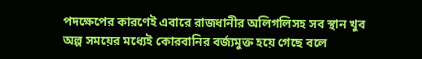পদক্ষেপের কারণেই এবারে রাজধানীর অলিগলিসহ সব স্থান খুব অল্প সময়ের মধ্যেই কোরবানির বর্জ্যমুক্ত হয়ে গেছে বলে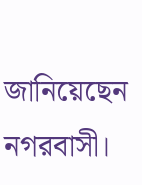জানিয়েছেন নগরবাসী।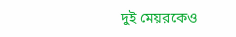দুই মেয়রকেও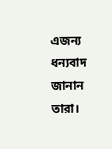এজন্য ধন্যবাদ জানান তারা।